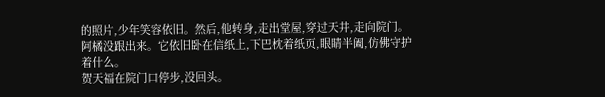的照片,少年笑容依旧。然后,他转身,走出堂屋,穿过天井,走向院门。
阿橘没跟出来。它依旧卧在信纸上,下巴枕着纸页,眼睛半阖,仿佛守护着什么。
贺天福在院门口停步,没回头。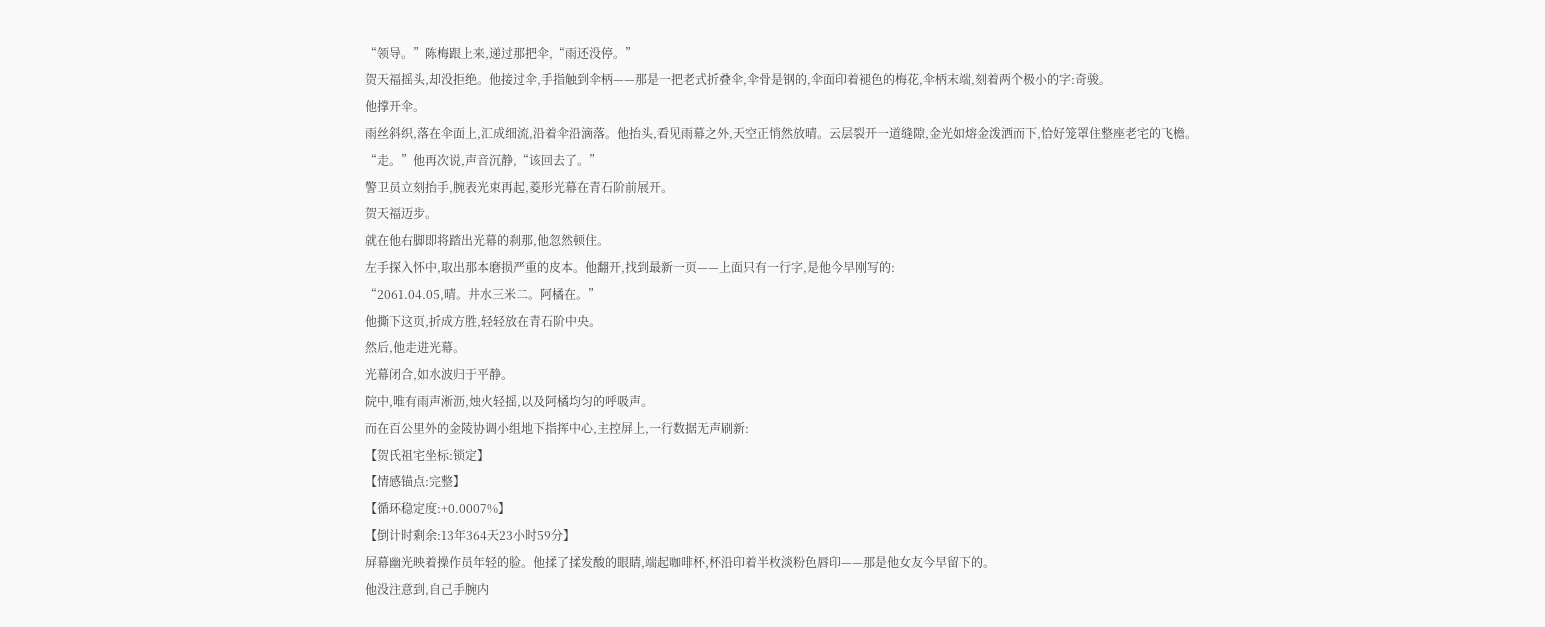“领导。”陈梅跟上来,递过那把伞,“雨还没停。”
贺天福摇头,却没拒绝。他接过伞,手指触到伞柄——那是一把老式折叠伞,伞骨是钢的,伞面印着褪色的梅花,伞柄末端,刻着两个极小的字:奇骏。
他撑开伞。
雨丝斜织,落在伞面上,汇成细流,沿着伞沿滴落。他抬头,看见雨幕之外,天空正悄然放晴。云层裂开一道缝隙,金光如熔金泼洒而下,恰好笼罩住整座老宅的飞檐。
“走。”他再次说,声音沉静,“该回去了。”
警卫员立刻抬手,腕表光束再起,菱形光幕在青石阶前展开。
贺天福迈步。
就在他右脚即将踏出光幕的刹那,他忽然顿住。
左手探入怀中,取出那本磨损严重的皮本。他翻开,找到最新一页——上面只有一行字,是他今早刚写的:
“2061.04.05,晴。井水三米二。阿橘在。”
他撕下这页,折成方胜,轻轻放在青石阶中央。
然后,他走进光幕。
光幕闭合,如水波归于平静。
院中,唯有雨声淅沥,烛火轻摇,以及阿橘均匀的呼吸声。
而在百公里外的金陵协调小组地下指挥中心,主控屏上,一行数据无声刷新:
【贺氏祖宅坐标:锁定】
【情感锚点:完整】
【循环稳定度:+0.0007%】
【倒计时剩余:13年364天23小时59分】
屏幕幽光映着操作员年轻的脸。他揉了揉发酸的眼睛,端起咖啡杯,杯沿印着半枚淡粉色唇印——那是他女友今早留下的。
他没注意到,自己手腕内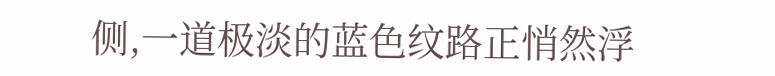侧,一道极淡的蓝色纹路正悄然浮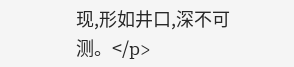现,形如井口,深不可测。</p>